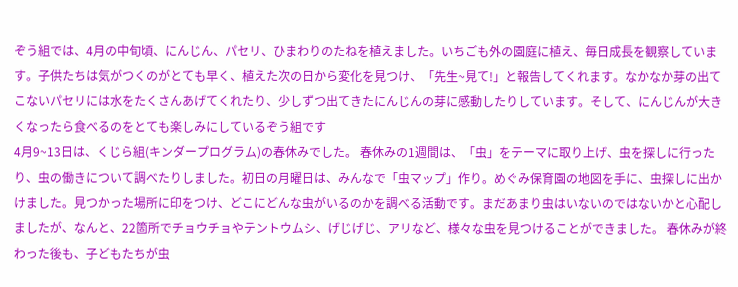ぞう組では、4月の中旬頃、にんじん、パセリ、ひまわりのたねを植えました。いちごも外の園庭に植え、毎日成長を観察しています。子供たちは気がつくのがとても早く、植えた次の日から変化を見つけ、「先生~見て!」と報告してくれます。なかなか芽の出てこないパセリには水をたくさんあげてくれたり、少しずつ出てきたにんじんの芽に感動したりしています。そして、にんじんが大きくなったら食べるのをとても楽しみにしているぞう組です
4月9~13日は、くじら組(キンダープログラム)の春休みでした。 春休みの1週間は、「虫」をテーマに取り上げ、虫を探しに行ったり、虫の働きについて調べたりしました。初日の月曜日は、みんなで「虫マップ」作り。めぐみ保育園の地図を手に、虫探しに出かけました。見つかった場所に印をつけ、どこにどんな虫がいるのかを調べる活動です。まだあまり虫はいないのではないかと心配しましたが、なんと、22箇所でチョウチョやテントウムシ、げじげじ、アリなど、様々な虫を見つけることができました。 春休みが終わった後も、子どもたちが虫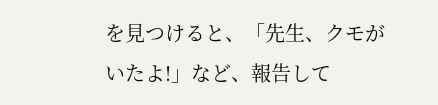を見つけると、「先生、クモがいたよ!」など、報告して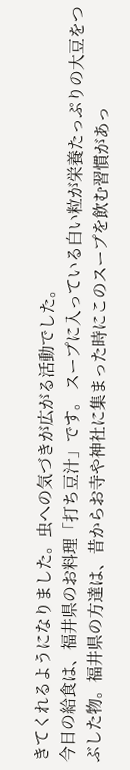きてくれるようになりました。虫への気づきが広がる活動でした。
今日の給食は、福井県のお料理「打ち豆汁」です。 スープに入っている白い粒が栄養たっぷりの大豆をつぶした物。福井県の方達は、昔からお寺や神社に集まった時にこのスープを飲む習慣があっ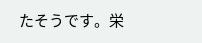たそうです。栄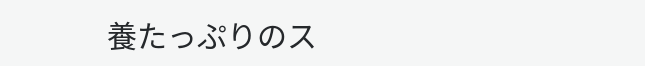養たっぷりのス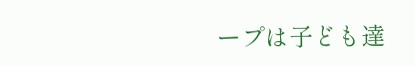ープは子ども達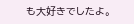も大好きでしたよ。